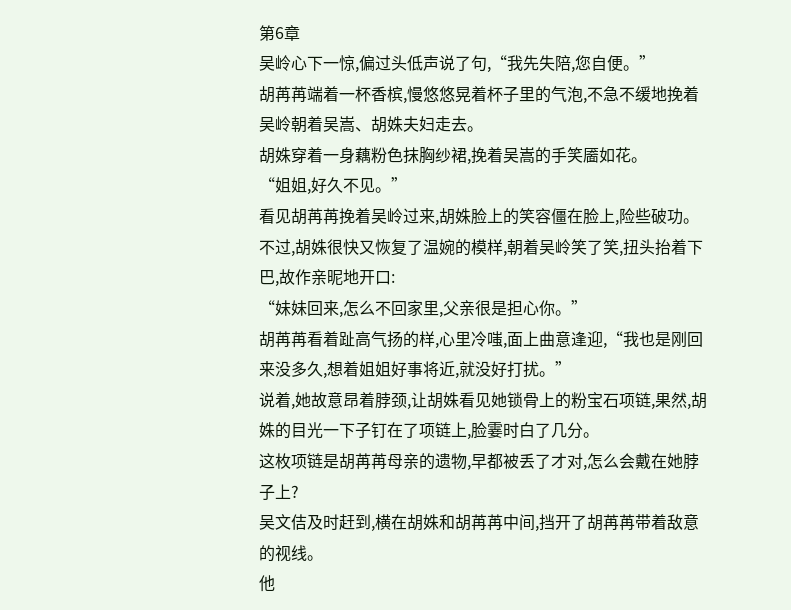第6章
吴岭心下一惊,偏过头低声说了句,“我先失陪,您自便。”
胡苒苒端着一杯香槟,慢悠悠晃着杯子里的气泡,不急不缓地挽着吴岭朝着吴嵩、胡姝夫妇走去。
胡姝穿着一身藕粉色抹胸纱裙,挽着吴嵩的手笑靥如花。
“姐姐,好久不见。”
看见胡苒苒挽着吴岭过来,胡姝脸上的笑容僵在脸上,险些破功。
不过,胡姝很快又恢复了温婉的模样,朝着吴岭笑了笑,扭头抬着下巴,故作亲昵地开口:
“妹妹回来,怎么不回家里,父亲很是担心你。”
胡苒苒看着趾高气扬的样,心里冷嗤,面上曲意逢迎,“我也是刚回来没多久,想着姐姐好事将近,就没好打扰。”
说着,她故意昂着脖颈,让胡姝看见她锁骨上的粉宝石项链,果然,胡姝的目光一下子钉在了项链上,脸霎时白了几分。
这枚项链是胡苒苒母亲的遗物,早都被丢了才对,怎么会戴在她脖子上?
吴文佶及时赶到,横在胡姝和胡苒苒中间,挡开了胡苒苒带着敌意的视线。
他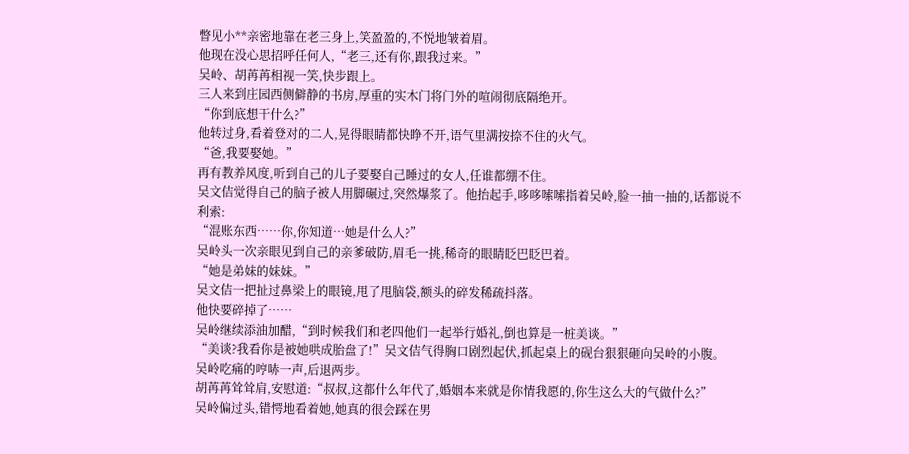瞥见小**亲密地靠在老三身上,笑盈盈的,不悦地皱着眉。
他现在没心思招呼任何人,“老三,还有你,跟我过来。”
吴岭、胡苒苒相视一笑,快步跟上。
三人来到庄园西侧僻静的书房,厚重的实木门将门外的喧闹彻底隔绝开。
“你到底想干什么?”
他转过身,看着登对的二人,晃得眼睛都快睁不开,语气里满按捺不住的火气。
“爸,我要娶她。”
再有教养风度,听到自己的儿子要娶自己睡过的女人,任谁都绷不住。
吴文佶觉得自己的脑子被人用脚碾过,突然爆浆了。他抬起手,哆哆嗦嗦指着吴岭,脸一抽一抽的,话都说不利索:
“混账东西……你,你知道…她是什么人?”
吴岭头一次亲眼见到自己的亲爹破防,眉毛一挑,稀奇的眼睛眨巴眨巴着。
“她是弟妹的妹妹。”
吴文佶一把扯过鼻梁上的眼镜,甩了甩脑袋,额头的碎发稀疏抖落。
他快要碎掉了……
吴岭继续添油加醋,“到时候我们和老四他们一起举行婚礼,倒也算是一桩美谈。”
“美谈?我看你是被她哄成胎盘了!”吴文佶气得胸口剧烈起伏,抓起桌上的砚台狠狠砸向吴岭的小腹。
吴岭吃痛的哼哧一声,后退两步。
胡苒苒耸耸肩,安慰道:“叔叔,这都什么年代了,婚姻本来就是你情我愿的,你生这么大的气做什么?”
吴岭偏过头,错愕地看着她,她真的很会踩在男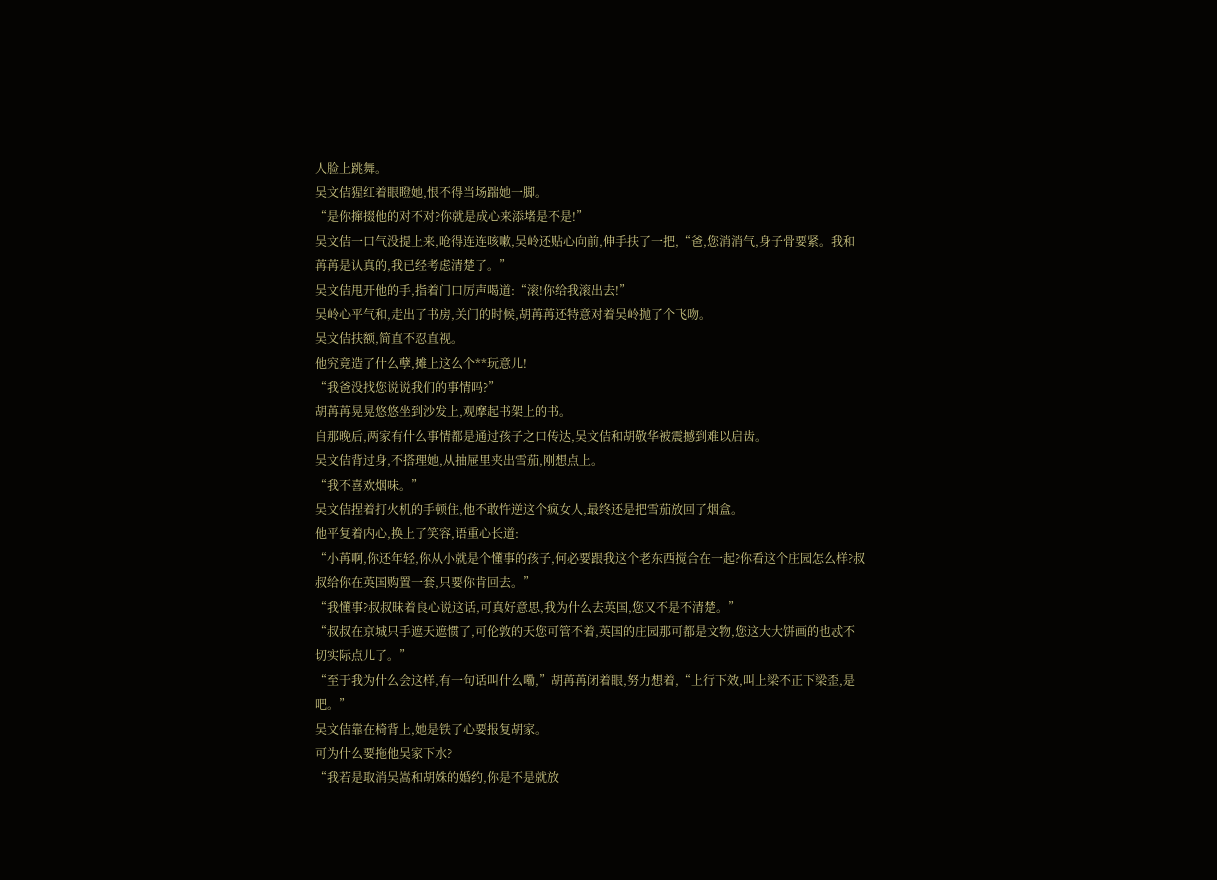人脸上跳舞。
吴文佶猩红着眼瞪她,恨不得当场踹她一脚。
“是你撺掇他的对不对?你就是成心来添堵是不是!”
吴文佶一口气没提上来,呛得连连咳嗽,吴岭还贴心向前,伸手扶了一把,“爸,您消消气,身子骨要紧。我和苒苒是认真的,我已经考虑清楚了。”
吴文佶甩开他的手,指着门口厉声喝道:“滚!你给我滚出去!”
吴岭心平气和,走出了书房,关门的时候,胡苒苒还特意对着吴岭抛了个飞吻。
吴文佶扶额,简直不忍直视。
他究竟造了什么孽,摊上这么个**玩意儿!
“我爸没找您说说我们的事情吗?”
胡苒苒晃晃悠悠坐到沙发上,观摩起书架上的书。
自那晚后,两家有什么事情都是通过孩子之口传达,吴文佶和胡敬华被震撼到难以启齿。
吴文佶背过身,不搭理她,从抽屉里夹出雪茄,刚想点上。
“我不喜欢烟味。”
吴文佶捏着打火机的手顿住,他不敢忤逆这个疯女人,最终还是把雪茄放回了烟盒。
他平复着内心,换上了笑容,语重心长道:
“小苒啊,你还年轻,你从小就是个懂事的孩子,何必要跟我这个老东西搅合在一起?你看这个庄园怎么样?叔叔给你在英国购置一套,只要你肯回去。”
“我懂事?叔叔昧着良心说这话,可真好意思,我为什么去英国,您又不是不清楚。”
“叔叔在京城只手遮天遮惯了,可伦敦的天您可管不着,英国的庄园那可都是文物,您这大大饼画的也忒不切实际点儿了。”
“至于我为什么会这样,有一句话叫什么嘞,”胡苒苒闭着眼,努力想着,“上行下效,叫上梁不正下梁歪,是吧。”
吴文佶靠在椅背上,她是铁了心要报复胡家。
可为什么要拖他吴家下水?
“我若是取消吴嵩和胡姝的婚约,你是不是就放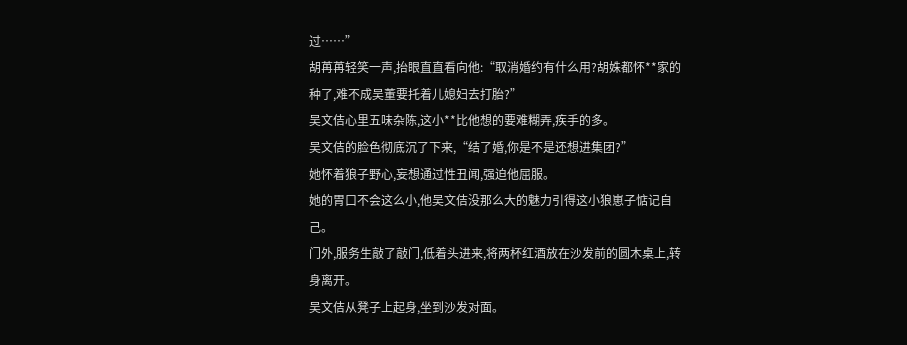过……”
胡苒苒轻笑一声,抬眼直直看向他:“取消婚约有什么用?胡姝都怀**家的种了,难不成吴董要托着儿媳妇去打胎?”
吴文佶心里五味杂陈,这小**比他想的要难糊弄,疾手的多。
吴文佶的脸色彻底沉了下来,“结了婚,你是不是还想进集团?”
她怀着狼子野心,妄想通过性丑闻,强迫他屈服。
她的胃口不会这么小,他吴文佶没那么大的魅力引得这小狼崽子惦记自己。
门外,服务生敲了敲门,低着头进来,将两杯红酒放在沙发前的圆木桌上,转身离开。
吴文佶从凳子上起身,坐到沙发对面。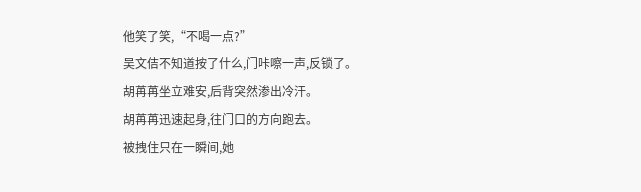他笑了笑,“不喝一点?”
吴文佶不知道按了什么,门咔嚓一声,反锁了。
胡苒苒坐立难安,后背突然渗出冷汗。
胡苒苒迅速起身,往门口的方向跑去。
被拽住只在一瞬间,她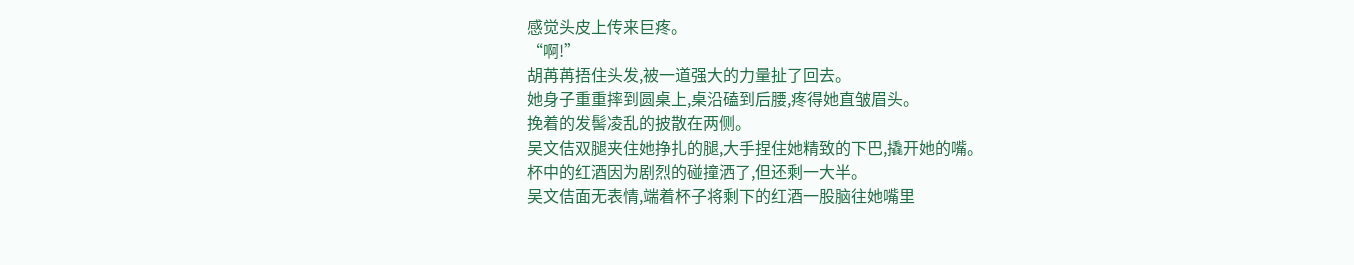感觉头皮上传来巨疼。
“啊!”
胡苒苒捂住头发,被一道强大的力量扯了回去。
她身子重重摔到圆桌上,桌沿磕到后腰,疼得她直皱眉头。
挽着的发髻凌乱的披散在两侧。
吴文佶双腿夹住她挣扎的腿,大手捏住她精致的下巴,撬开她的嘴。
杯中的红酒因为剧烈的碰撞洒了,但还剩一大半。
吴文佶面无表情,端着杯子将剩下的红酒一股脑往她嘴里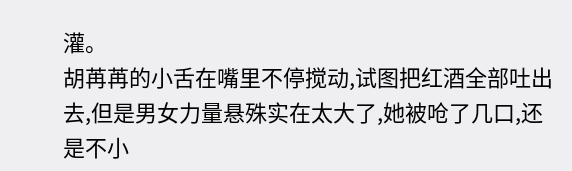灌。
胡苒苒的小舌在嘴里不停搅动,试图把红酒全部吐出去,但是男女力量悬殊实在太大了,她被呛了几口,还是不小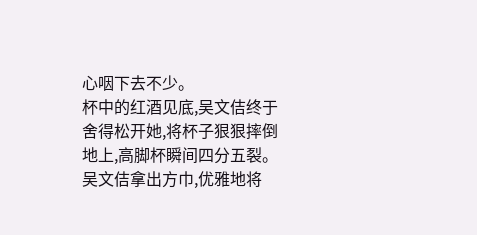心咽下去不少。
杯中的红酒见底,吴文佶终于舍得松开她,将杯子狠狠摔倒地上,高脚杯瞬间四分五裂。
吴文佶拿出方巾,优雅地将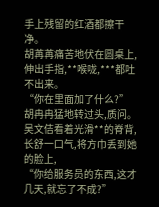手上残留的红酒都擦干净。
胡苒苒痛苦地伏在圆桌上,伸出手指,**喉咙,***都吐不出来。
“你在里面加了什么?”
胡冉冉猛地转过头,质问。
吴文佶看着光滑**的脊背,长舒一口气,将方巾丢到她的脸上,
“你给服务员的东西,这才几天,就忘了不成?”